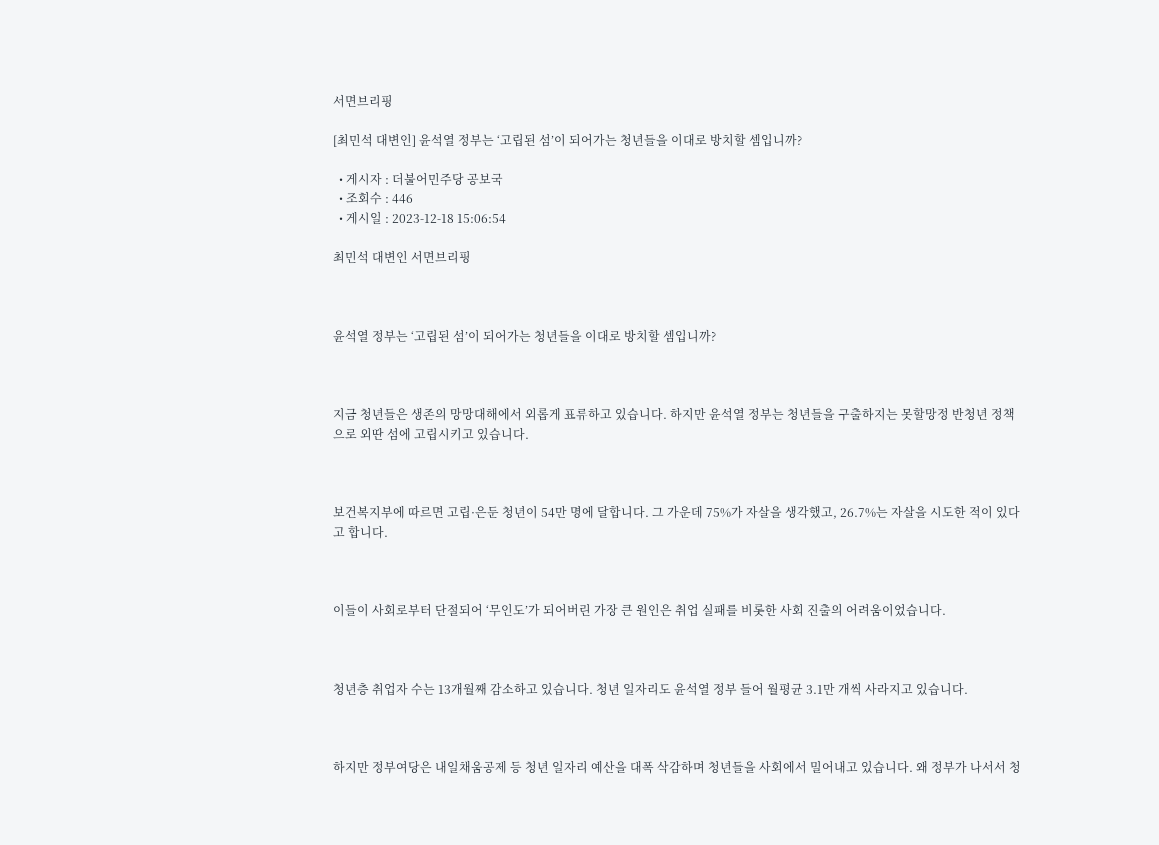서면브리핑

[최민석 대변인] 윤석열 정부는 ‘고립된 섬’이 되어가는 청년들을 이대로 방치할 셈입니까?

  • 게시자 : 더불어민주당 공보국
  • 조회수 : 446
  • 게시일 : 2023-12-18 15:06:54

최민석 대변인 서면브리핑



윤석열 정부는 ‘고립된 섬’이 되어가는 청년들을 이대로 방치할 셈입니까?



지금 청년들은 생존의 망망대해에서 외롭게 표류하고 있습니다. 하지만 윤석열 정부는 청년들을 구출하지는 못할망정 반청년 정책으로 외딴 섬에 고립시키고 있습니다.



보건복지부에 따르면 고립·은둔 청년이 54만 명에 달합니다. 그 가운데 75%가 자살을 생각했고, 26.7%는 자살을 시도한 적이 있다고 합니다.



이들이 사회로부터 단절되어 ‘무인도’가 되어버린 가장 큰 원인은 취업 실패를 비롯한 사회 진출의 어려움이었습니다.



청년층 취업자 수는 13개월째 감소하고 있습니다. 청년 일자리도 윤석열 정부 들어 월평균 3.1만 개씩 사라지고 있습니다.



하지만 정부여당은 내일채움공제 등 청년 일자리 예산을 대폭 삭감하며 청년들을 사회에서 밀어내고 있습니다. 왜 정부가 나서서 청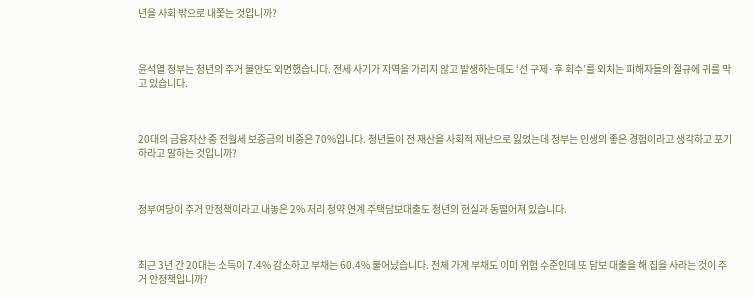년을 사회 밖으로 내쫓는 것입니까?



윤석열 정부는 청년의 주거 불안도 외면했습니다. 전세 사기가 지역을 가리지 않고 발생하는데도 ‘선 구제·후 회수’를 외치는 피해자들의 절규에 귀를 막고 있습니다.



20대의 금융자산 중 전월세 보증금의 비중은 70%입니다. 청년들이 전 재산을 사회적 재난으로 잃었는데 정부는 인생의 좋은 경험이라고 생각하고 포기하라고 말하는 것입니까?



정부여당이 주거 안정책이라고 내놓은 2% 저리 청약 연계 주택담보대출도 청년의 현실과 동떨어져 있습니다.



최근 3년 간 20대는 소득이 7.4% 감소하고 부채는 60.4% 불어났습니다. 전체 가계 부채도 이미 위험 수준인데 또 담보 대출을 해 집을 사라는 것이 주거 안정책입니까?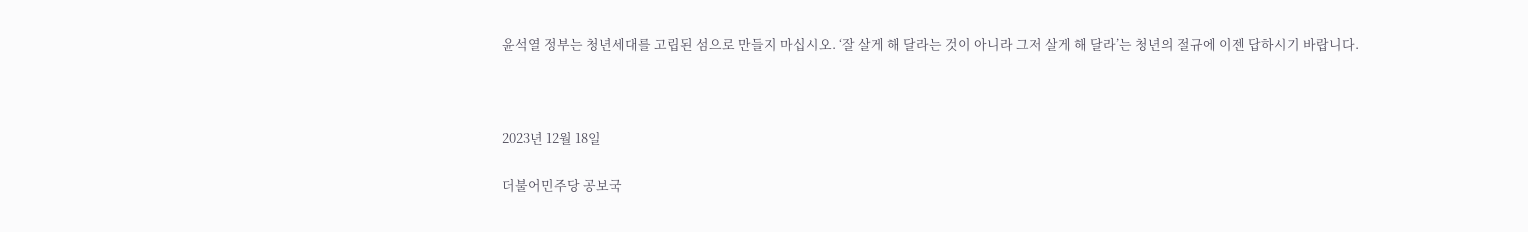윤석열 정부는 청년세대를 고립된 섬으로 만들지 마십시오. ‘잘 살게 해 달라는 것이 아니라 그저 살게 해 달라’는 청년의 절규에 이젠 답하시기 바랍니다.



2023년 12월 18일

더불어민주당 공보국